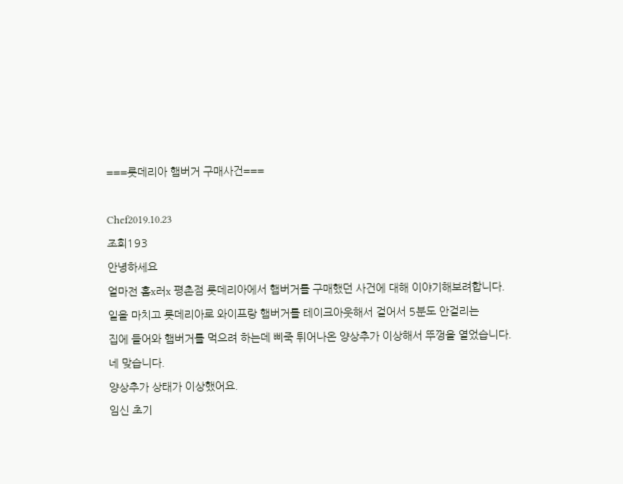===롯데리아 햄버거 구매사건===

Chef2019.10.23
조회193
안녕하세요
얼마전 홈x러x 평촌점 롯데리아에서 햄버거를 구매했던 사건에 대해 이야기해보려합니다.
일을 마치고 롯데리아로 와이프랑 햄버거를 테이크아웃해서 걸어서 5분도 안걸리는
집에 들어와 햄버거를 먹으려 하는데 삐죽 튀어나온 양상추가 이상해서 뚜껑을 열었습니다.
네 맞습니다.
양상추가 상태가 이상했어요.
임신 초기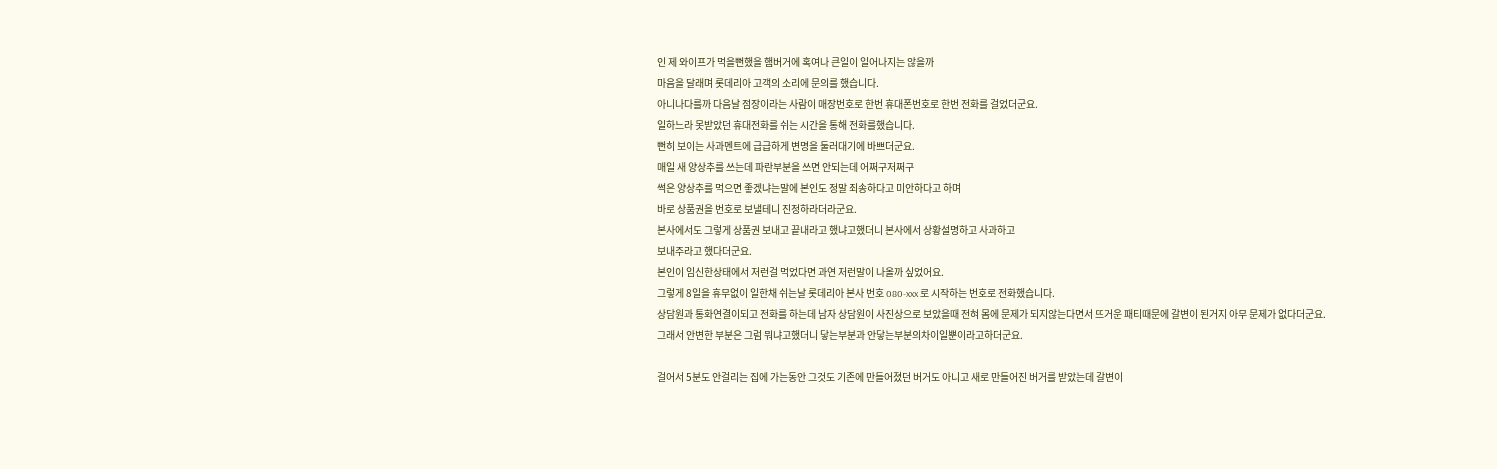인 제 와이프가 먹을뻔했을 햄버거에 혹여나 큰일이 일어나지는 않을까
마음을 달래며 롯데리아 고객의 소리에 문의를 했습니다.
아니나다를까 다음날 점장이라는 사람이 매장번호로 한번 휴대폰번호로 한번 전화를 걸었더군요.
일하느라 못받았던 휴대전화를 쉬는 시간을 통해 전화를했습니다.
뻔히 보이는 사과멘트에 급급하게 변명을 둘러대기에 바쁘더군요.
매일 새 양상추를 쓰는데 파란부분을 쓰면 안되는데 어쩌구저쩌구
썩은 양상추를 먹으면 좋겠냐는말에 본인도 정말 죄송하다고 미안하다고 하며
바로 상품권을 번호로 보낼테니 진정하라더라군요.
본사에서도 그렇게 상품권 보내고 끝내라고 했냐고했더니 본사에서 상황설명하고 사과하고
보내주라고 했다더군요.
본인이 임신한상태에서 저런걸 먹었다면 과연 저런말이 나올까 싶었어요.
그렇게 8일을 휴무없이 일한채 쉬는날 롯데리아 본사 번호 080-xxx 로 시작하는 번호로 전화했습니다.
상담원과 통화연결이되고 전화를 하는데 남자 상담원이 사진상으로 보았을때 전혀 몸에 문제가 되지않는다면서 뜨거운 패티때문에 갈변이 된거지 아무 문제가 없다더군요.
그래서 안변한 부분은 그럼 뭐냐고했더니 닿는부분과 안닿는부분의차이일뿐이라고하더군요.

걸어서 5분도 안걸리는 집에 가는동안 그것도 기존에 만들어졌던 버거도 아니고 새로 만들어진 버거를 받았는데 갈변이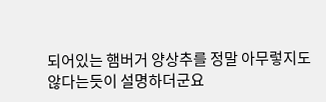되어있는 햄버거 양상추를 정말 아무렇지도 않다는듯이 설명하더군요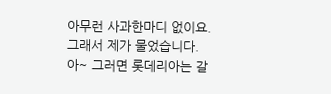아무런 사과한마디 없이요.
그래서 제가 물었습니다.
아~ 그러면 롯데리아는 갈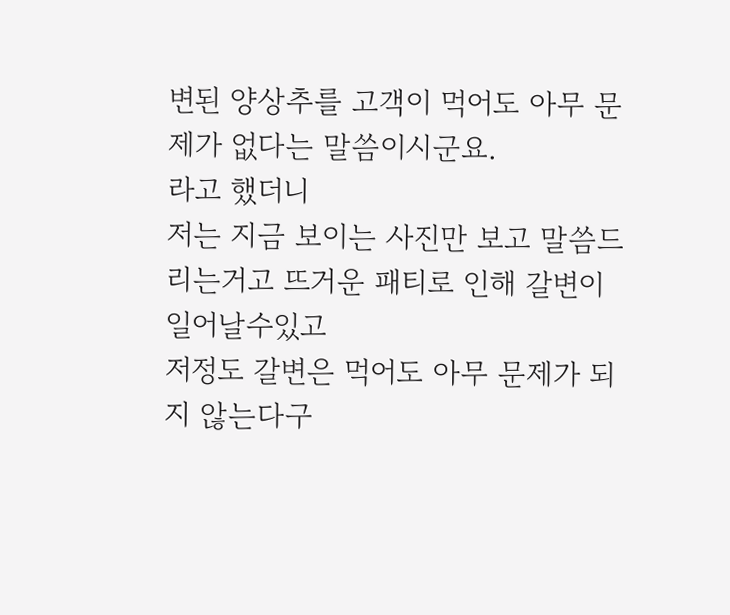변된 양상추를 고객이 먹어도 아무 문제가 없다는 말씀이시군요.
라고 했더니
저는 지금 보이는 사진만 보고 말씀드리는거고 뜨거운 패티로 인해 갈변이 일어날수있고
저정도 갈변은 먹어도 아무 문제가 되지 않는다구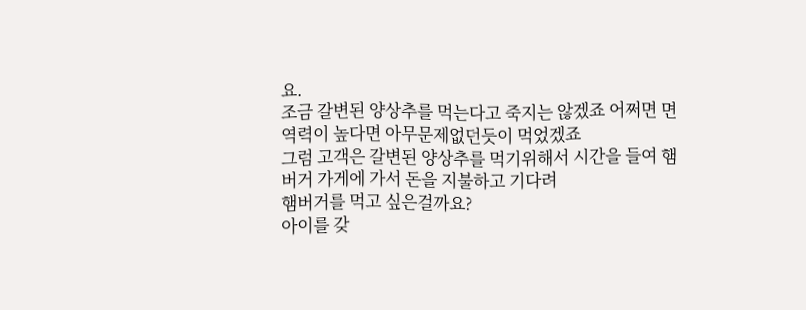요.
조금 갈변된 양상추를 먹는다고 죽지는 않겠죠 어쩌면 면역력이 높다면 아무문제없던듯이 먹었겠죠
그럼 고객은 갈변된 양상추를 먹기위해서 시간을 들여 햄버거 가게에 가서 돈을 지불하고 기다려
햄버거를 먹고 싶은걸까요?
아이를 갖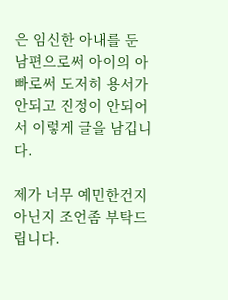은 임신한 아내를 둔 남편으로써 아이의 아빠로써 도저히 용서가 안되고 진정이 안되어서 이렇게 글을 남깁니다.

제가 너무 예민한건지 아닌지 조언좀 부탁드립니다.